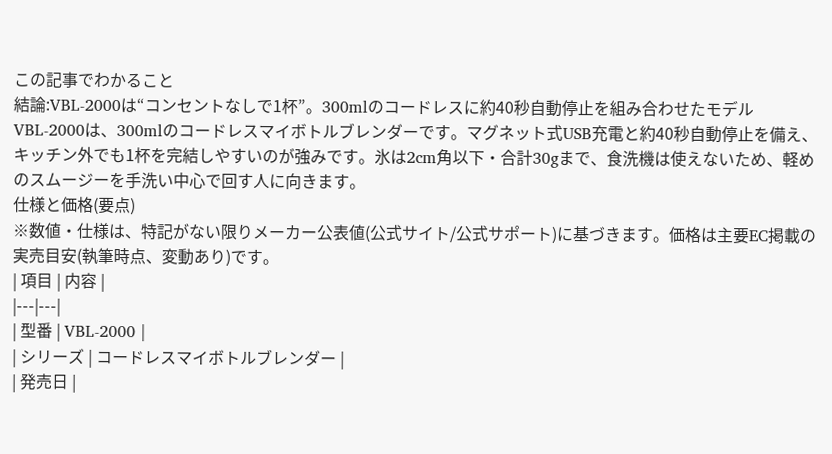この記事でわかること
結論:VBL-2000は“コンセントなしで1杯”。300mlのコードレスに約40秒自動停止を組み合わせたモデル
VBL-2000は、300mlのコードレスマイボトルブレンダーです。マグネット式USB充電と約40秒自動停止を備え、キッチン外でも1杯を完結しやすいのが強みです。氷は2cm角以下・合計30gまで、食洗機は使えないため、軽めのスムージーを手洗い中心で回す人に向きます。
仕様と価格(要点)
※数値・仕様は、特記がない限りメーカー公表値(公式サイト/公式サポート)に基づきます。価格は主要EC掲載の実売目安(執筆時点、変動あり)です。
| 項目 | 内容 |
|---|---|
| 型番 | VBL-2000 |
| シリーズ | コードレスマイボトルブレンダー |
| 発売日 |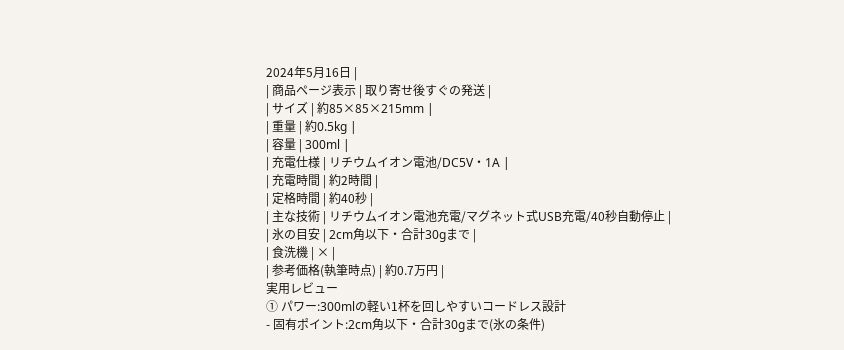2024年5月16日 |
| 商品ページ表示 | 取り寄せ後すぐの発送 |
| サイズ | 約85×85×215mm |
| 重量 | 約0.5kg |
| 容量 | 300ml |
| 充電仕様 | リチウムイオン電池/DC5V・1A |
| 充電時間 | 約2時間 |
| 定格時間 | 約40秒 |
| 主な技術 | リチウムイオン電池充電/マグネット式USB充電/40秒自動停止 |
| 氷の目安 | 2cm角以下・合計30gまで |
| 食洗機 | × |
| 参考価格(執筆時点) | 約0.7万円 |
実用レビュー
① パワー:300mlの軽い1杯を回しやすいコードレス設計
- 固有ポイント:2cm角以下・合計30gまで(氷の条件)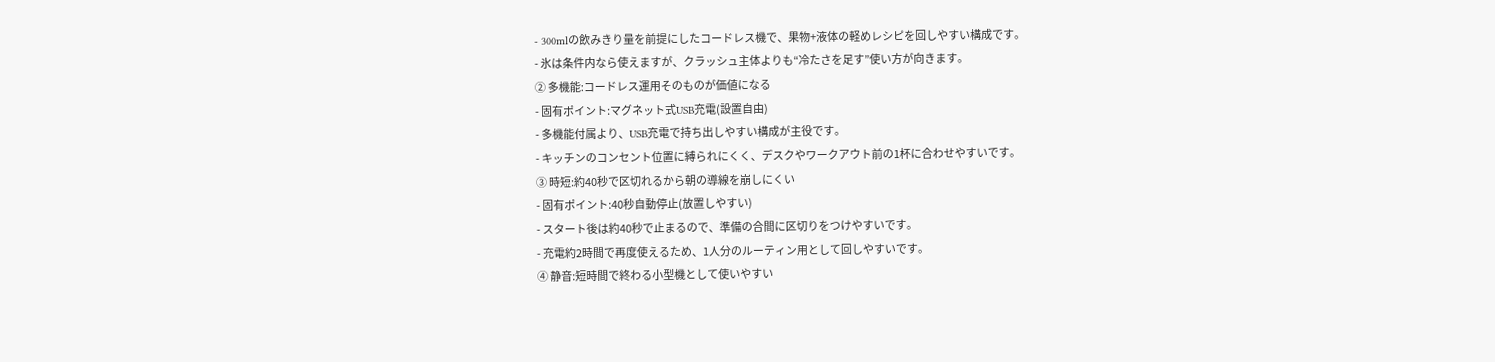- 300mlの飲みきり量を前提にしたコードレス機で、果物+液体の軽めレシピを回しやすい構成です。
- 氷は条件内なら使えますが、クラッシュ主体よりも“冷たさを足す”使い方が向きます。
② 多機能:コードレス運用そのものが価値になる
- 固有ポイント:マグネット式USB充電(設置自由)
- 多機能付属より、USB充電で持ち出しやすい構成が主役です。
- キッチンのコンセント位置に縛られにくく、デスクやワークアウト前の1杯に合わせやすいです。
③ 時短:約40秒で区切れるから朝の導線を崩しにくい
- 固有ポイント:40秒自動停止(放置しやすい)
- スタート後は約40秒で止まるので、準備の合間に区切りをつけやすいです。
- 充電約2時間で再度使えるため、1人分のルーティン用として回しやすいです。
④ 静音:短時間で終わる小型機として使いやすい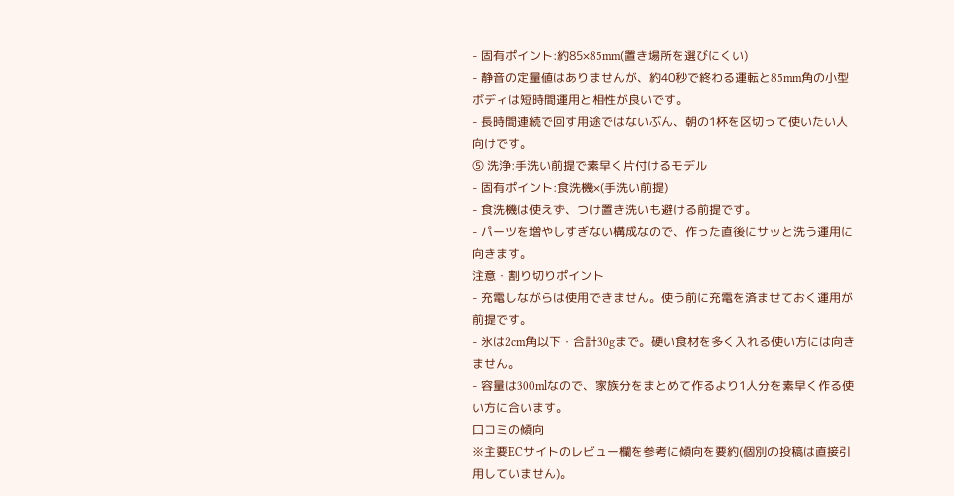- 固有ポイント:約85×85mm(置き場所を選びにくい)
- 静音の定量値はありませんが、約40秒で終わる運転と85mm角の小型ボディは短時間運用と相性が良いです。
- 長時間連続で回す用途ではないぶん、朝の1杯を区切って使いたい人向けです。
⑤ 洗浄:手洗い前提で素早く片付けるモデル
- 固有ポイント:食洗機×(手洗い前提)
- 食洗機は使えず、つけ置き洗いも避ける前提です。
- パーツを増やしすぎない構成なので、作った直後にサッと洗う運用に向きます。
注意・割り切りポイント
- 充電しながらは使用できません。使う前に充電を済ませておく運用が前提です。
- 氷は2cm角以下・合計30gまで。硬い食材を多く入れる使い方には向きません。
- 容量は300mlなので、家族分をまとめて作るより1人分を素早く作る使い方に合います。
口コミの傾向
※主要ECサイトのレビュー欄を参考に傾向を要約(個別の投稿は直接引用していません)。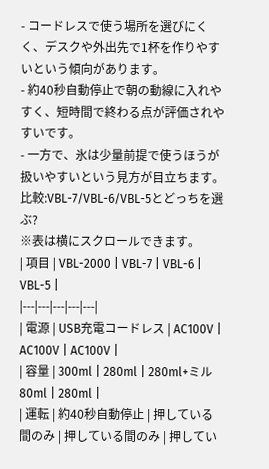- コードレスで使う場所を選びにくく、デスクや外出先で1杯を作りやすいという傾向があります。
- 約40秒自動停止で朝の動線に入れやすく、短時間で終わる点が評価されやすいです。
- 一方で、氷は少量前提で使うほうが扱いやすいという見方が目立ちます。
比較:VBL-7/VBL-6/VBL-5とどっちを選ぶ?
※表は横にスクロールできます。
| 項目 | VBL-2000 | VBL-7 | VBL-6 | VBL-5 |
|---|---|---|---|---|
| 電源 | USB充電コードレス | AC100V | AC100V | AC100V |
| 容量 | 300ml | 280ml | 280ml+ミル80ml | 280ml |
| 運転 | 約40秒自動停止 | 押している間のみ | 押している間のみ | 押してい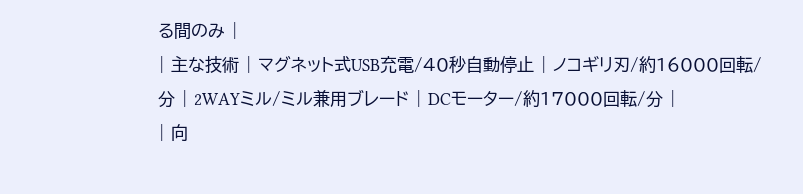る間のみ |
| 主な技術 | マグネット式USB充電/40秒自動停止 | ノコギリ刃/約16000回転/分 | 2WAYミル/ミル兼用ブレード | DCモーター/約17000回転/分 |
| 向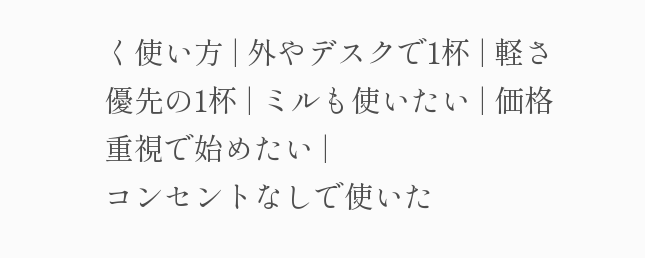く使い方 | 外やデスクで1杯 | 軽さ優先の1杯 | ミルも使いたい | 価格重視で始めたい |
コンセントなしで使いた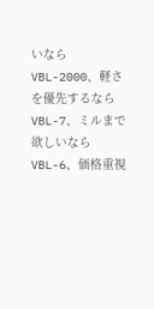いならVBL-2000、軽さを優先するならVBL-7、ミルまで欲しいならVBL-6、価格重視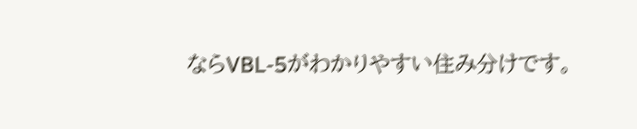ならVBL-5がわかりやすい住み分けです。